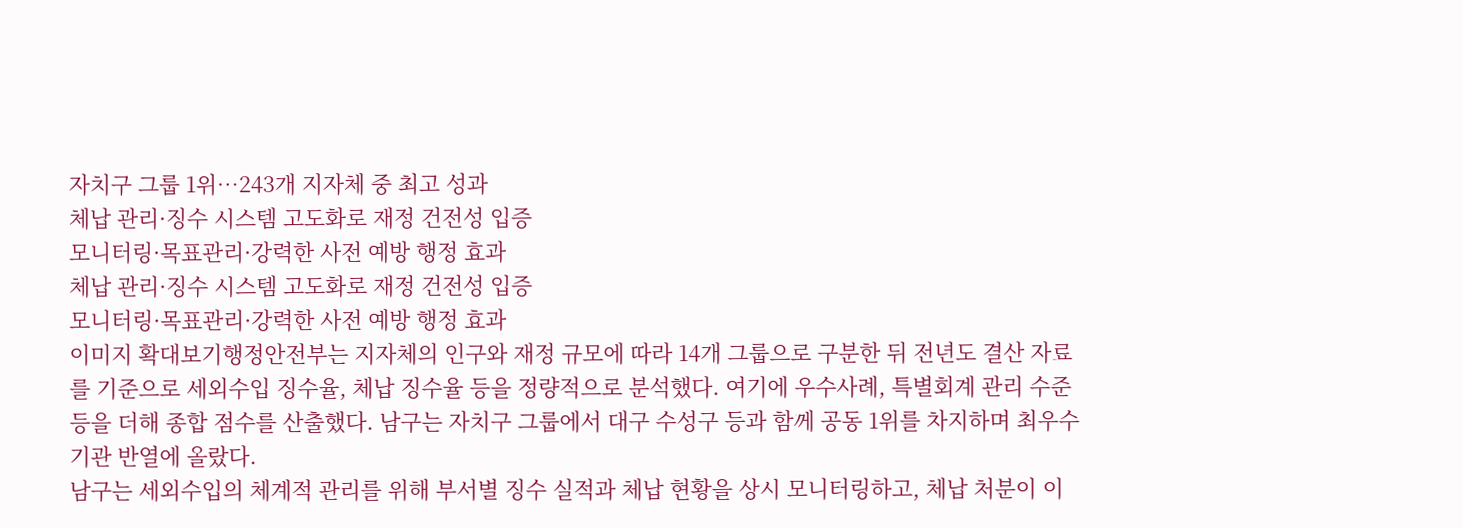자치구 그룹 1위…243개 지자체 중 최고 성과
체납 관리·징수 시스템 고도화로 재정 건전성 입증
모니터링·목표관리·강력한 사전 예방 행정 효과
체납 관리·징수 시스템 고도화로 재정 건전성 입증
모니터링·목표관리·강력한 사전 예방 행정 효과
이미지 확대보기행정안전부는 지자체의 인구와 재정 규모에 따라 14개 그룹으로 구분한 뒤 전년도 결산 자료를 기준으로 세외수입 징수율, 체납 징수율 등을 정량적으로 분석했다. 여기에 우수사례, 특별회계 관리 수준 등을 더해 종합 점수를 산출했다. 남구는 자치구 그룹에서 대구 수성구 등과 함께 공동 1위를 차지하며 최우수 기관 반열에 올랐다.
남구는 세외수입의 체계적 관리를 위해 부서별 징수 실적과 체납 현황을 상시 모니터링하고, 체납 처분이 이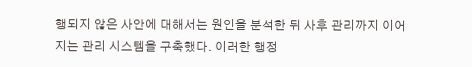행되지 않은 사안에 대해서는 원인을 분석한 뒤 사후 관리까지 이어지는 관리 시스템을 구축했다. 이러한 행정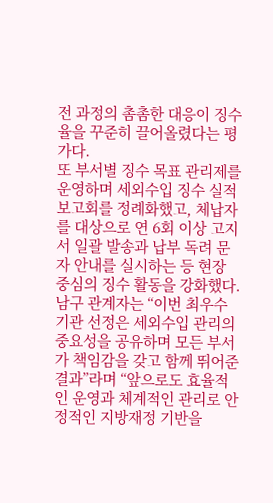전 과정의 촘촘한 대응이 징수율을 꾸준히 끌어올렸다는 평가다.
또 부서별 징수 목표 관리제를 운영하며 세외수입 징수 실적 보고회를 정례화했고, 체납자를 대상으로 연 6회 이상 고지서 일괄 발송과 납부 독려 문자 안내를 실시하는 등 현장 중심의 징수 활동을 강화했다.
남구 관계자는 “이번 최우수 기관 선정은 세외수입 관리의 중요성을 공유하며 모든 부서가 책임감을 갖고 함께 뛰어준 결과”라며 “앞으로도 효율적인 운영과 체계적인 관리로 안정적인 지방재정 기반을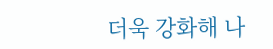더욱 강화해 나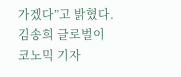가겠다”고 밝혔다.
김송희 글로벌이코노믹 기자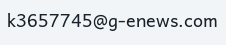k3657745@g-enews.com